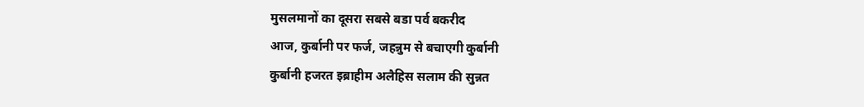मुसलमानों का दूसरा सबसे बडा पर्व बकरीद
आज, कुर्बानी पर फर्ज, जहन्नुम से बचाएगी कुर्बानी
कुर्बानी हजरत इब्राहीम अलैहिस सलाम की सुन्नत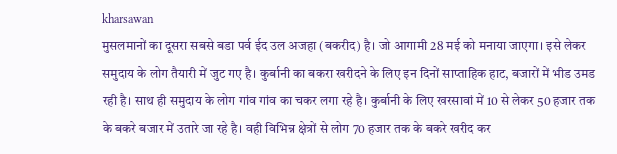kharsawan
मुसलमानों का दूसरा सबसे बडा पर्व ईद उल अजहा (बकरीद) है। जो आगामी 28 मई को मनाया जाएगा। इसे लेकर समुदाय के लोग तैयारी में जुट गए है। कुर्बानी का बकरा खरीदने के लिए इन दिनों साप्ताहिक हाट, बजारों में भीड उमड रही है। साथ ही समुदाय के लोग गांव गांव का चकर लगा रहे है। कुर्बानी के लिए खरसावां में 10 से लेकर 50 हजार तक के बकरे बजार में उतारे जा रहे है। वही विभिन्न क्षेत्रों से लोग 70 हजार तक के बकरे खरीद कर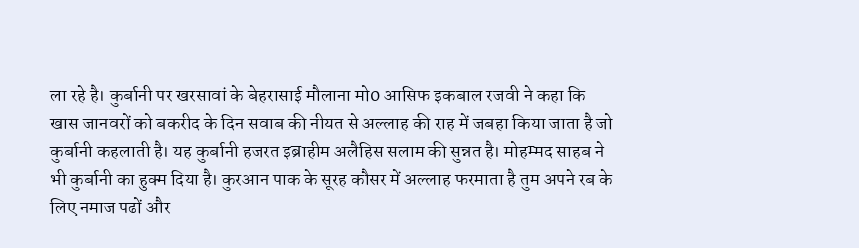ला रहे है। कुर्बानी पर खरसावां के बेहरासाई मौलाना मो0 आसिफ इकबाल रजवी ने कहा कि खास जानवरों को बकरीद के दिन सवाब की नीयत से अल्लाह की राह में जबहा किया जाता है जो कुर्बानी कहलाती है। यह कुर्बानी हजरत इब्राहीम अलैहिस सलाम की सुन्नत है। मोहम्मद साहब ने भी कुर्बानी का हुक्म दिया है। कुरआन पाक के सूरह कौसर में अल्लाह फरमाता है तुम अपने रब के लिए नमाज पढों और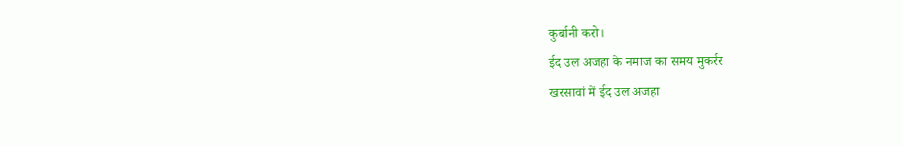कुर्बानी करो।
ईद उल अजहा के नमाज का समय मुकर्रर
खरसावां में ईद उल अजहा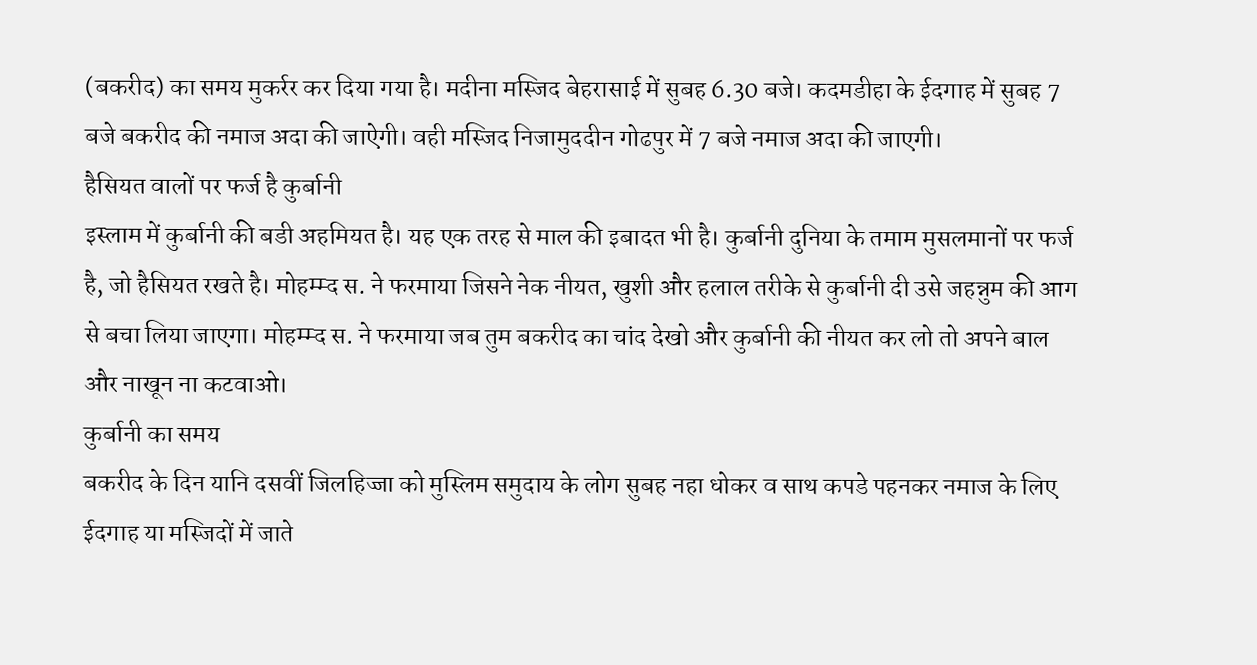(बकरीद) का समय मुकर्रर कर दिया गया है। मदीना मस्जिद बेहरासाई में सुबह 6.30 बजे। कदमडीहा के ईदगाह में सुबह 7 बजे बकरीद की नमाज अदा की जाऐगी। वही मस्जिद निजामुददीन गोढपुर में 7 बजे नमाज अदा की जाएगी।
हैसियत वालों पर फर्ज है कुर्बानी
इस्लाम में कुर्बानी की बडी अहमियत है। यह एक तरह से माल की इबादत भी है। कुर्बानी दुनिया के तमाम मुसलमानों पर फर्ज है, जो हैसियत रखते है। मोहम्म्द स. ने फरमाया जिसने नेक नीयत, खुशी और हलाल तरीके से कुर्बानी दी उसे जहन्नुम की आग से बचा लिया जाएगा। मोहम्म्द स. ने फरमाया जब तुम बकरीद का चांद देखो और कुर्बानी की नीयत कर लो तो अपने बाल और नाखून ना कटवाओ।
कुर्बानी का समय
बकरीद के दिन यानि दसवीं जिलहिज्जा को मुस्लिम समुदाय के लोग सुबह नहा धोकर व साथ कपडे पहनकर नमाज के लिए ईदगाह या मस्जिदों में जाते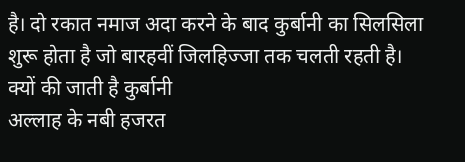है। दो रकात नमाज अदा करने के बाद कुर्बानी का सिलसिला शुरू होता है जो बारहवीं जिलहिज्जा तक चलती रहती है।
क्यों की जाती है कुर्बानी
अल्लाह के नबी हजरत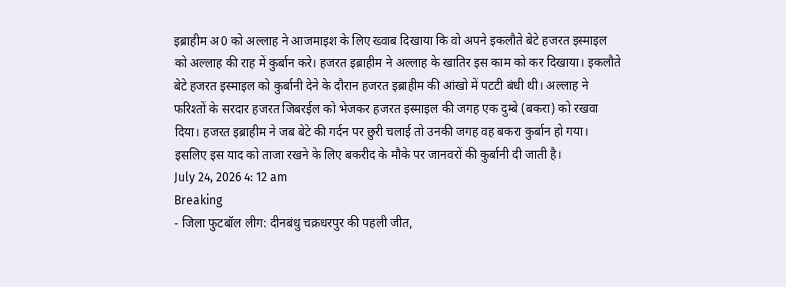इब्राहीम अ0 को अल्लाह ने आजमाइश के लिए ख्वाब दिखाया कि वो अपने इकलौते बेटे हजरत इस्माइल को अल्लाह की राह में कुर्बान करे। हजरत इब्राहीम ने अल्लाह के खातिर इस काम को कर दिखाया। इकलौते बेटे हजरत इस्माइल को कुर्बानी देने के दौरान हजरत इब्राहीम की आंखो में पटटी बंधी थी। अल्लाह ने फरिश्तों के सरदार हजरत जिबरईल को भेजकर हजरत इस्माइल की जगह एक दुम्बे (बकरा) को रखवा दिया। हजरत इब्राहीम ने जब बेटे की गर्दन पर छुरी चलाई तो उनकी जगह वह बकरा कुर्बान हो गया। इसलिए इस याद को ताजा रखने के लिए बकरीद के मौके पर जानवरों की कुर्बानी दी जाती है।
July 24, 2026 4: 12 am
Breaking
- जिला फुटबॉल लीग: दीनबंधु चक्रधरपुर की पहली जीत,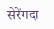सेरेंगदा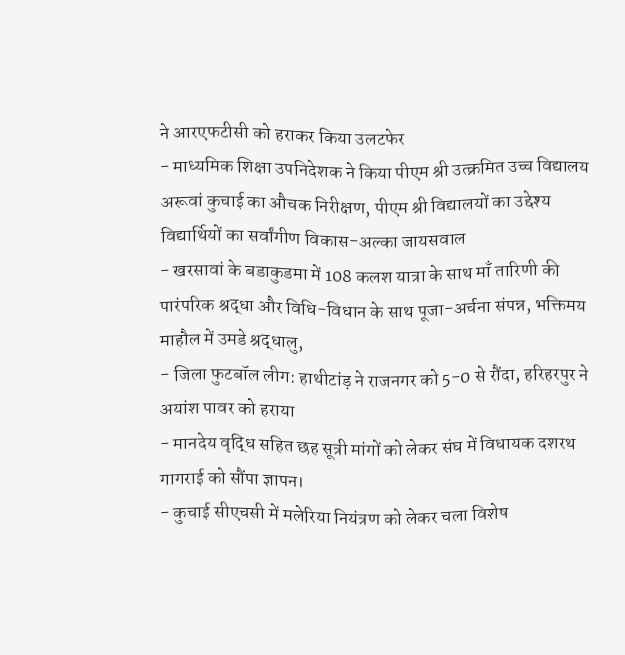ने आरएफटीसी को हराकर किया उलटफेर
- माध्यमिक शिक्षा उपनिदेशक ने किया पीएम श्री उत्क्रमित उच्च विद्यालय अरूवां कुचाई का औचक निरीक्षण, पीएम श्री विद्यालयों का उद्देश्य विद्यार्थियों का सर्वांगीण विकास-अल्का जायसवाल
- खरसावां के बडाकुडमा में 108 कलश यात्रा के साथ माँ तारिणी की पारंपरिक श्रद्धा और विधि-विधान के साथ पूजा-अर्चना संपन्न, भक्तिमय माहौल में उमडे श्रद्धालु,
- जिला फुटबॉल लीग: हाथीटांड़ ने राजनगर को 5-0 से रौंदा, हरिहरपुर ने अयांश पावर को हराया
- मानदेय वृद्धि सहित छह सूत्री मांगों को लेकर संघ में विधायक दशरथ गागराई को सौंपा ज्ञापन।
- कुचाई सीएचसी में मलेरिया नियंत्रण को लेकर चला विशेष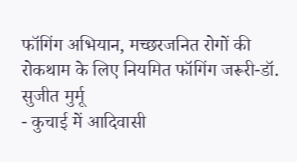फॉगिंग अभियान, मच्छरजनित रोगों की रोकथाम के लिए नियमित फॉगिंग जरूरी-डॉ. सुजीत मुर्मू
- कुचाई में आदिवासी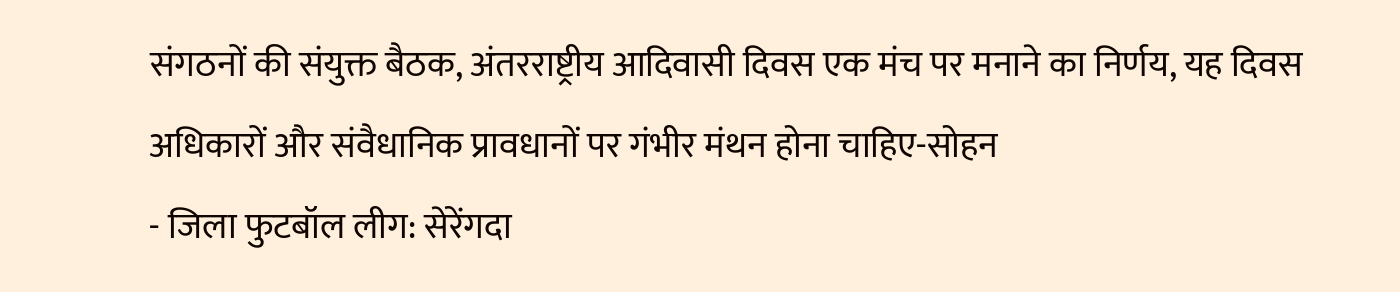संगठनों की संयुक्त बैठक, अंतरराष्ट्रीय आदिवासी दिवस एक मंच पर मनाने का निर्णय, यह दिवस अधिकारों और संवैधानिक प्रावधानों पर गंभीर मंथन होना चाहिए-सोहन
- जिला फुटबॉल लीग: सेरेंगदा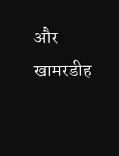और खामरडीह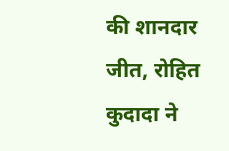की शानदार जीत, रोहित कुदादा ने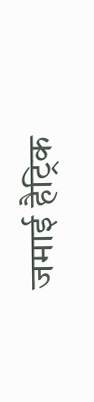जमाई हैट्रिक